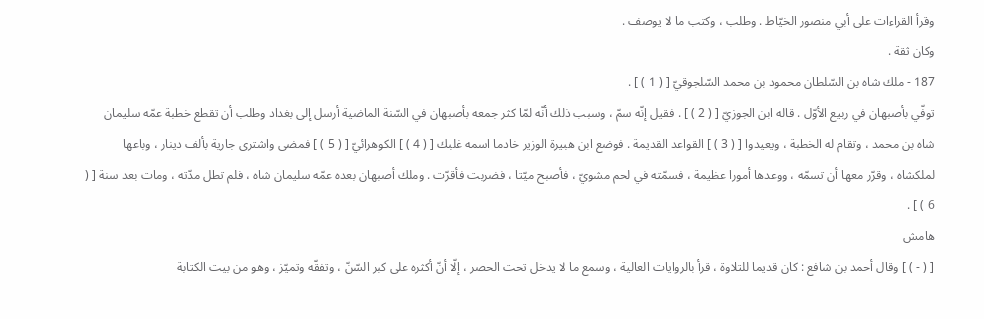وقرأ القراءات على أبي منصور الخيّاط . وطلب ، وكتب ما لا يوصف .
وكان ثقة .
187 - ملك شاه بن السّلطان محمود بن محمد السّلجوقيّ [ ( 1 ) ] .
توفّي بأصبهان في ربيع الأوّل . قاله ابن الجوزيّ [ ( 2 ) ] . فقيل إنّه سمّ ، وسبب ذلك أنّه لمّا كثر جمعه بأصبهان في السّنة الماضية أرسل إلى بغداد وطلب أن تقطع خطبة عمّه سليمان شاه بن محمد ، وتقام له الخطبة ، ويعيدوا [ ( 3 ) ] القواعد القديمة . فوضع ابن هبيرة الوزير خادما اسمه غلبك [ ( 4 ) ] الكوهرائيّ [ ( 5 ) ] فمضى واشترى جارية بألف دينار ، وباعها لملكشاه ، وقرّر معها أن تسمّه ، ووعدها أمورا عظيمة ، فسمّته في لحم مشويّ ، فأصبح ميّتا ، فضربت فأقرّت . وملك أصبهان بعده عمّه سليمان شاه ، فلم تطل مدّته ، ومات بعد سنة [ ( 6 ) ] .
هامش
[ ( - ) ] وقال أحمد بن شافع : كان قديما للتلاوة ، قرأ بالروايات العالية ، وسمع ما لا يدخل تحت الحصر ، إلّا أنّ أكثره على كبر السّنّ ، وتفقّه وتميّز ، وهو من بيت الكتابة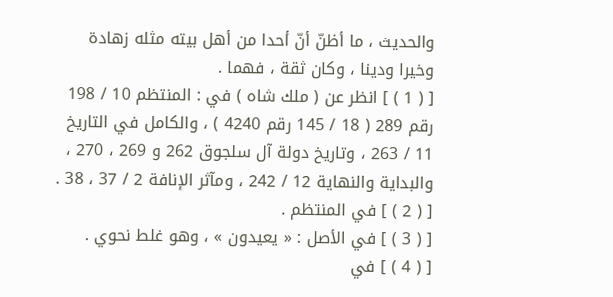والحديث ، ما أظنّ أنّ أحدا من أهل بيته مثله زهادة وخيرا ودينا ، وكان ثقة ، فهما .
[ ( 1 ) ] انظر عن ( ملك شاه ) في : المنتظم 10 / 198 رقم 289 ( 18 / 145 رقم 4240 ) ، والكامل في التاريخ 11 / 263 ، وتاريخ دولة آل سلجوق 262 و 269 ، 270 ، والبداية والنهاية 12 / 242 ، ومآثر الإنافة 2 / 37 ، 38 .
[ ( 2 ) ] في المنتظم .
[ ( 3 ) ] في الأصل : « يعيدون » ، وهو غلط نحوي .
[ ( 4 ) ] في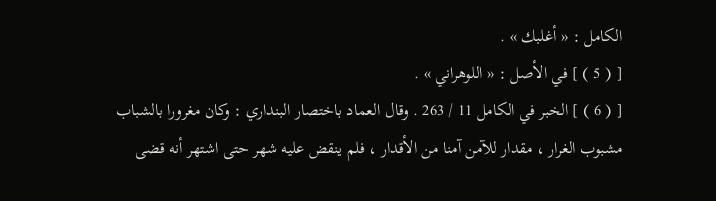الكامل : « أغلبك » .
[ ( 5 ) ] في الأصل : « اللوهراني » .
[ ( 6 ) ] الخبر في الكامل 11 / 263 . وقال العماد باختصار البنداري : وكان مغرورا بالشباب مشبوب الغرار ، مقدار للآمن آمنا من الأقدار ، فلم ينقض عليه شهر حتى اشتهر أنه قضى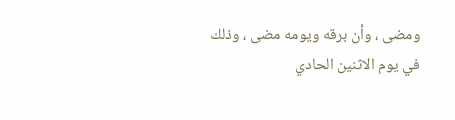ومضى ، وأن برقه ويومه مضى ، وذلك في يوم الاثنين الحادي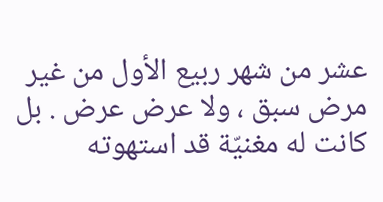عشر من شهر ربيع الأول من غير مرض سبق ، ولا عرض عرض . بل كانت له مغنيّة قد استهوته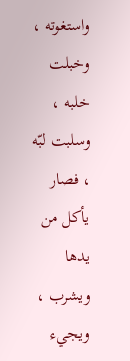واستغوته ، وخبلت خلبه ، وسلبت لبّه ، فصار يأكل من يدها ويشرب ، ويجيء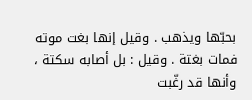بحبّها ويذهب . وقيل إنها بغت موته فمات بغتة . وقيل : بل أصابه سكتة ، وأنها قد رغّبت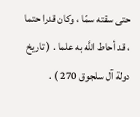حتى سقته سمّا ، وكان قدرا حتما ، قد أحاط اللَّه به علما . ( تاريخ دولة آل سلجوق 270 ) .